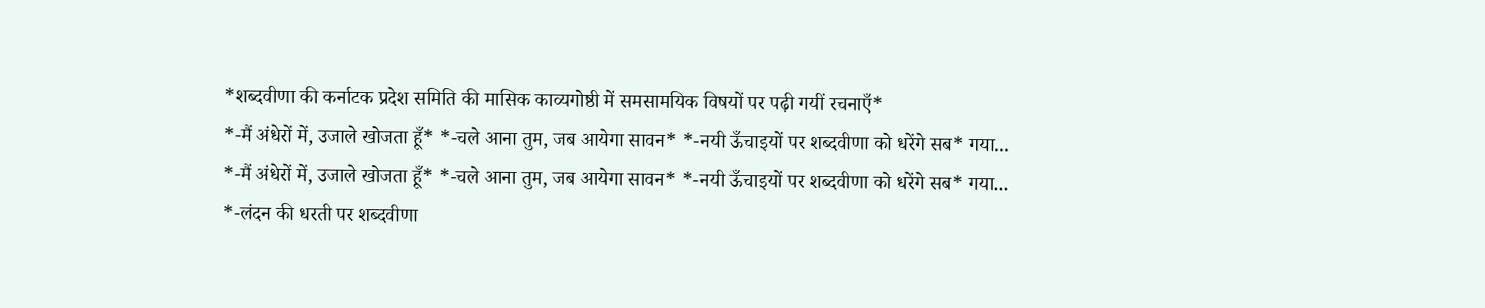*शब्दवीणा की कर्नाटक प्रदेश समिति की मासिक काव्यगोष्ठी में समसामयिक विषयों पर पढ़ी गयीं रचनाएँ*
*-मैं अंधेरों में, उजाले खोजता हूँ* *-चले आना तुम, जब आयेगा सावन* *-नयी ऊँचाइयों पर शब्दवीणा को धरेंगे सब* गया...
*-मैं अंधेरों में, उजाले खोजता हूँ* *-चले आना तुम, जब आयेगा सावन* *-नयी ऊँचाइयों पर शब्दवीणा को धरेंगे सब* गया...
*-लंदन की धरती पर शब्दवीणा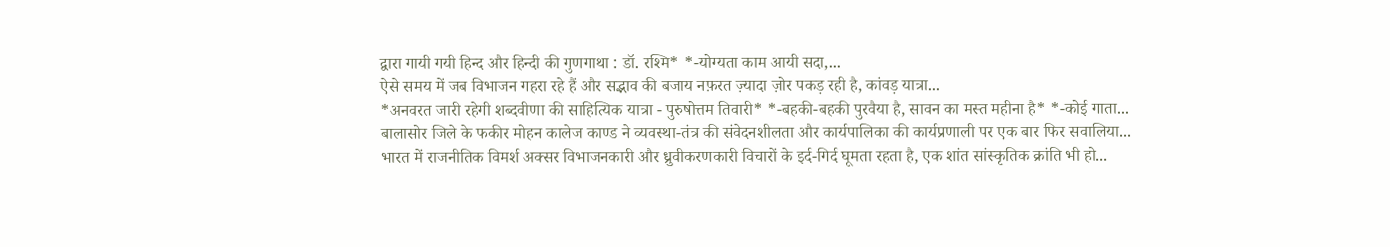द्वारा गायी गयी हिन्द और हिन्दी की गुणगाथा : डॉ. रश्मि* *-योग्यता काम आयी सदा,...
ऐसे समय में जब विभाजन गहरा रहे हैं और सद्भाव की बजाय नफ़रत ज़्यादा ज़ोर पकड़ रही है, कांवड़ यात्रा...
*अनवरत जारी रहेगी शब्दवीणा की साहित्यिक यात्रा - पुरुषोत्तम तिवारी* *-बहकी-बहकी पुरवैया है, सावन का मस्त महीना है* *-कोई गाता...
बालासोर जिले के फकीर मोहन कालेज काण्ड ने व्यवस्था-तंत्र की संवेदनशीलता और कार्यपालिका की कार्यप्रणाली पर एक बार फिर सवालिया...
भारत में राजनीतिक विमर्श अक्सर विभाजनकारी और ध्रुवीकरणकारी विचारों के इर्द-गिर्द घूमता रहता है, एक शांत सांस्कृतिक क्रांति भी हो...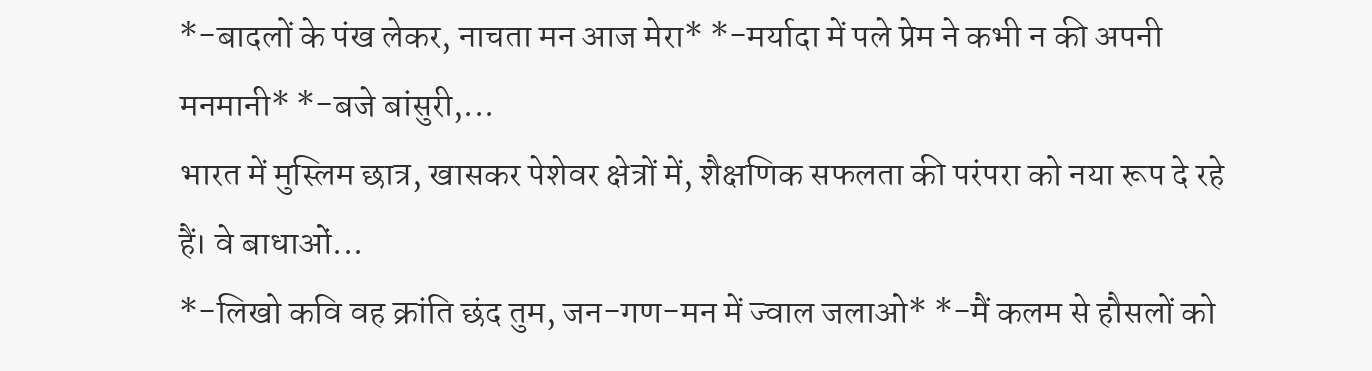*-बादलों के पंख लेकर, नाचता मन आज मेरा* *-मर्यादा में पले प्रेम ने कभी न की अपनी मनमानी* *-बजे बांसुरी,...
भारत में मुस्लिम छात्र, खासकर पेशेवर क्षेत्रों में, शैक्षणिक सफलता की परंपरा को नया रूप दे रहे हैं। वे बाधाओं...
*-लिखो कवि वह क्रांति छंद तुम, जन-गण-मन में ज्वाल जलाओ* *-मैं कलम से हौसलों को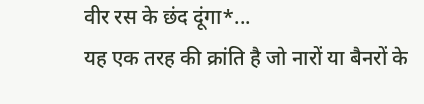वीर रस के छंद दूंगा*...
यह एक तरह की क्रांति है जो नारों या बैनरों के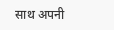साथ अपनी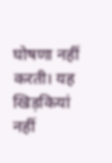घोषणा नहीं करती। यह खिड़कियां नहीं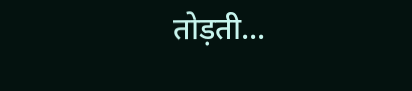तोड़ती...